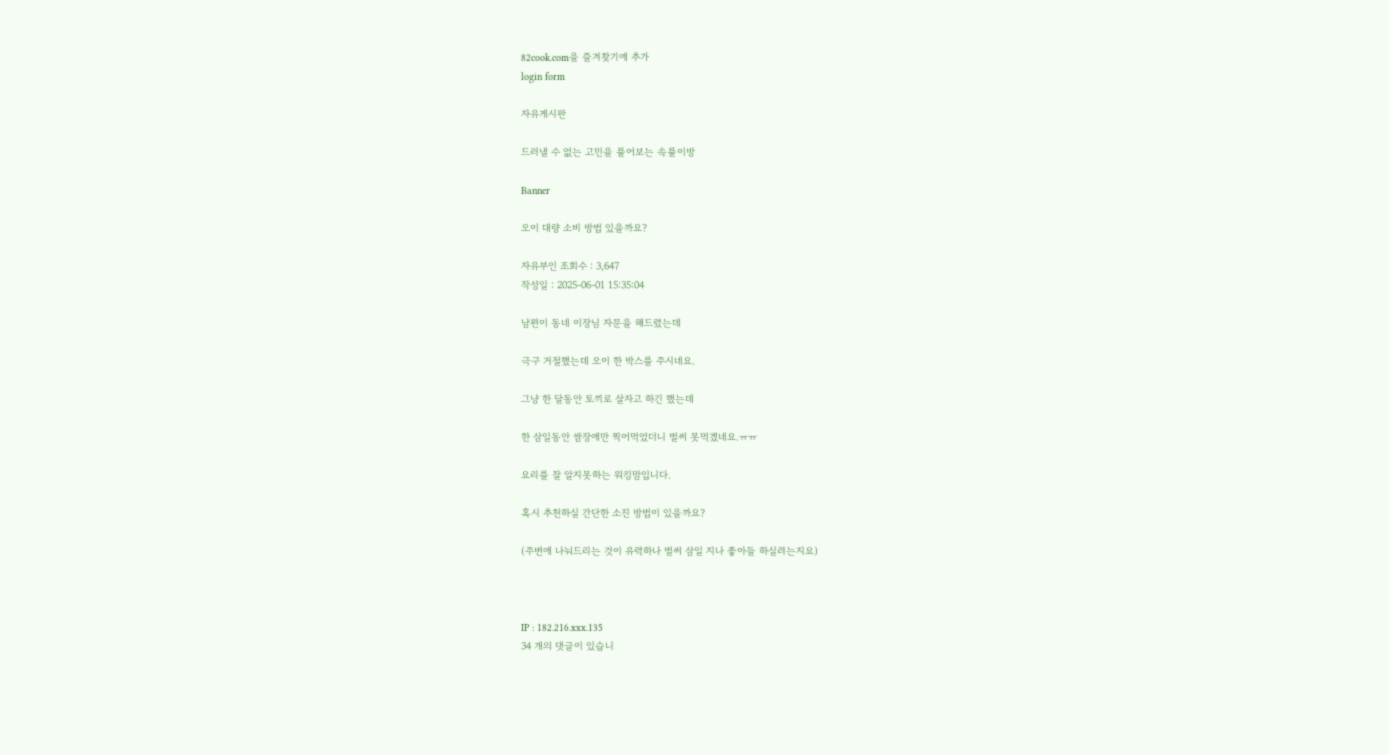82cook.com을 즐겨찾기에 추가
login form

자유게시판

드러낼 수 없는 고민을 풀어보는 속풀이방

Banner

오이 대량 소비 방법 있을까요?

자유부인 조회수 : 3,647
작성일 : 2025-06-01 15:35:04

남편이 동네 이장님 자문을 해드렸는데

극구 거절했는데 오이 한 박스를 주시네요.

그냥 한 달동안 토끼로 살자고 하긴 했는데

한 삼일동안 쌈장에만 찍어먹었더니 벌써 못먹겠네요.ㅠㅠ

요리를 잘 알지못하는 워킹맘입니다.

혹시 추천하실 간단한 소진 방법이 있을까요?

(주변에 나눠드리는 것이 유력하나 벌써 삼일 지나 좋아들 하실려는지요)



IP : 182.216.xxx.135
34 개의 댓글이 있습니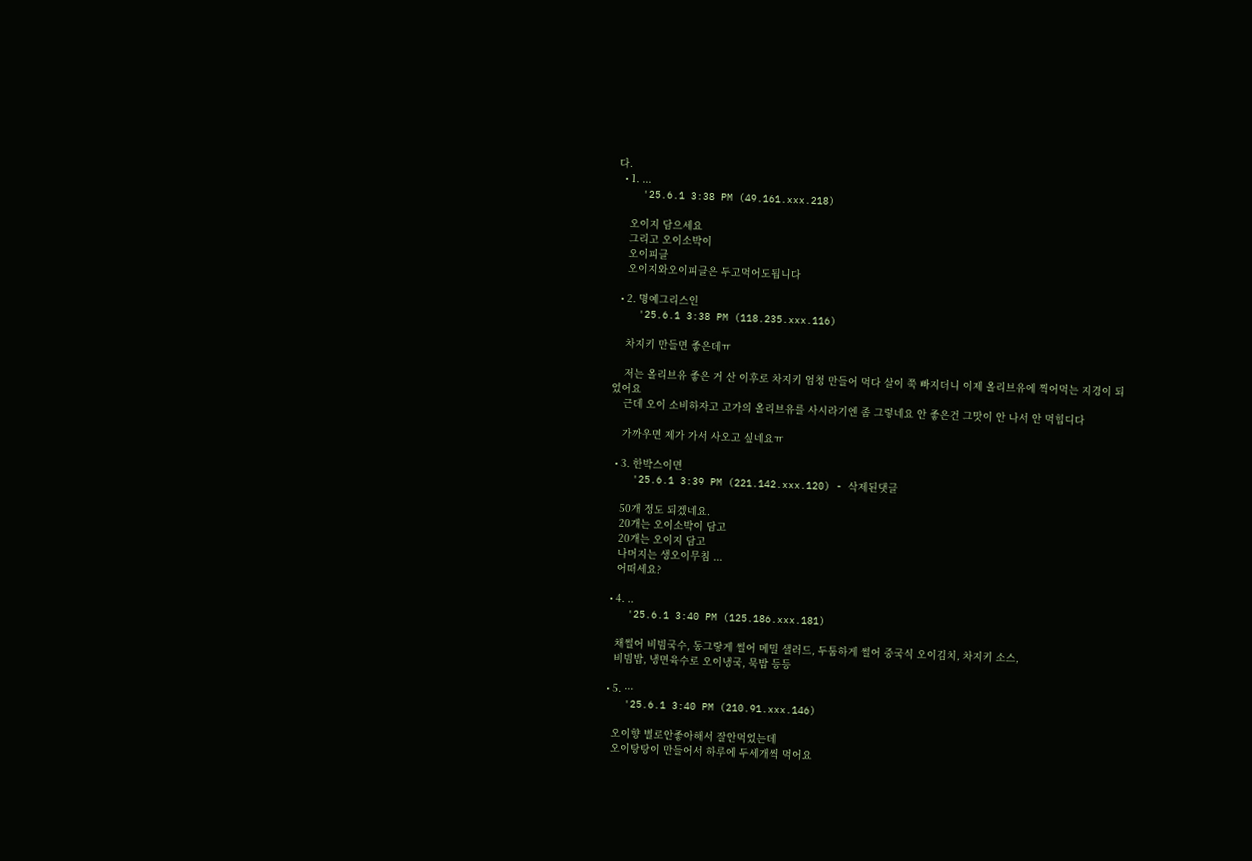다.
  • 1. ...
    '25.6.1 3:38 PM (49.161.xxx.218)

    오이지 담으세요
    그리고 오이소박이
    오이피클
    오이지와오이피클은 두고먹어도됩니다

  • 2. 명예그리스인
    '25.6.1 3:38 PM (118.235.xxx.116)

    차지키 만들면 좋은데ㅠ

    저는 올리브유 좋은 거 산 이후로 차지키 엄청 만들어 먹다 살이 쭉 빠지더니 이제 올리브유에 찍어먹는 지경이 되었어요
    근데 오이 소비하자고 고가의 올리브유를 사시라기엔 좀 그렇네요 안 좋은건 그맛이 안 나서 안 먹힙디다

    가까우면 제가 가서 사오고 싶네요ㅠ

  • 3. 한박스이면
    '25.6.1 3:39 PM (221.142.xxx.120) - 삭제된댓글

    50개 정도 되겠네요.
    20개는 오이소박이 담고
    20개는 오이지 담고
    나머지는 생오이무침 ...
    어떠세요?

  • 4. ..
    '25.6.1 3:40 PM (125.186.xxx.181)

    채썰어 비빔국수, 동그랗게 썰어 메밀 샐러드, 두툼하게 썰어 중국식 오이김치, 차지키 소스,
    비빔밥, 냉면육수로 오이냉국, 묵밥 등등

  • 5. ···
    '25.6.1 3:40 PM (210.91.xxx.146)

    오이향 별로안좋아해서 잘안먹었는데
    오이탕탕이 만들어서 하루에 두세개씩 먹어요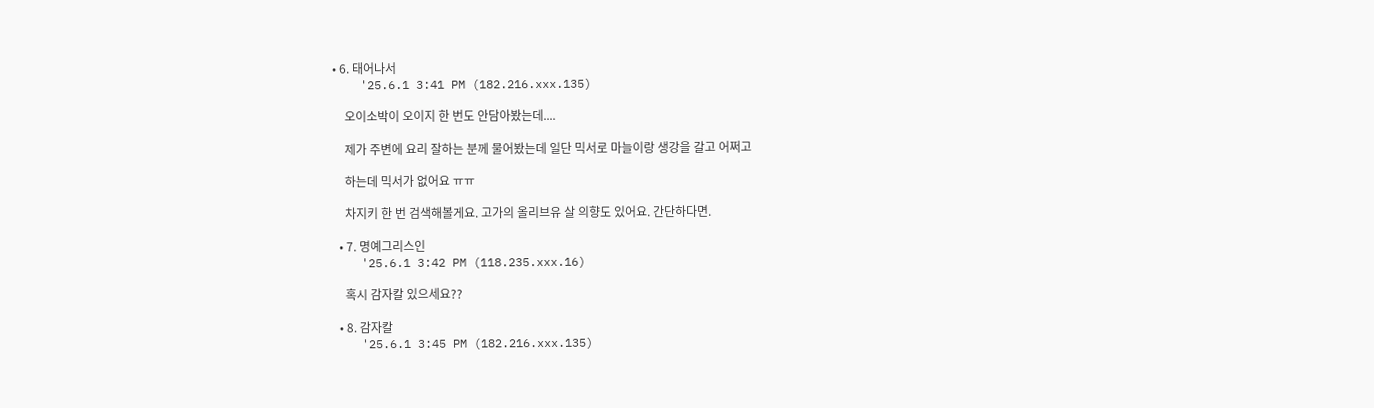• 6. 태어나서
    '25.6.1 3:41 PM (182.216.xxx.135)

    오이소박이 오이지 한 번도 안담아봤는데....

    제가 주변에 요리 잘하는 분께 물어봤는데 일단 믹서로 마늘이랑 생강을 갈고 어쩌고

    하는데 믹서가 없어요 ㅠㅠ

    차지키 한 번 검색해볼게요. 고가의 올리브유 살 의향도 있어요. 간단하다면.

  • 7. 명예그리스인
    '25.6.1 3:42 PM (118.235.xxx.16)

    혹시 감자칼 있으세요??

  • 8. 감자칼
    '25.6.1 3:45 PM (182.216.xxx.135)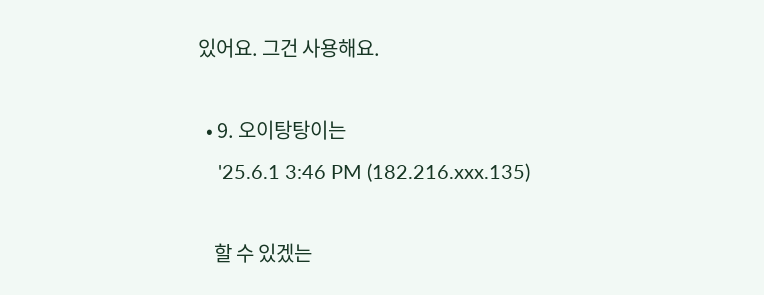있어요. 그건 사용해요.

  • 9. 오이탕탕이는
    '25.6.1 3:46 PM (182.216.xxx.135)

    할 수 있겠는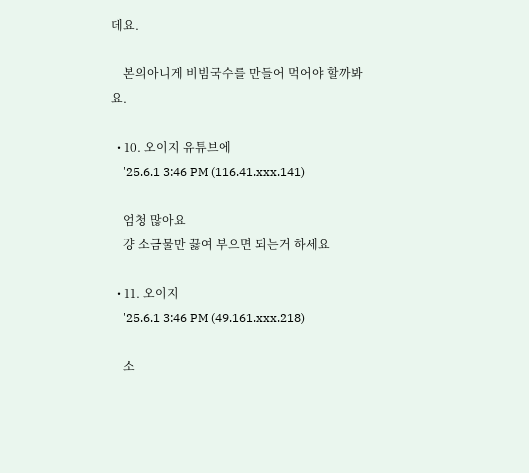데요.

    본의아니게 비빔국수를 만들어 먹어야 할까봐요.

  • 10. 오이지 유튜브에
    '25.6.1 3:46 PM (116.41.xxx.141)

    엄청 많아요
    걍 소금물만 끓여 부으면 되는거 하세요

  • 11. 오이지
    '25.6.1 3:46 PM (49.161.xxx.218)

    소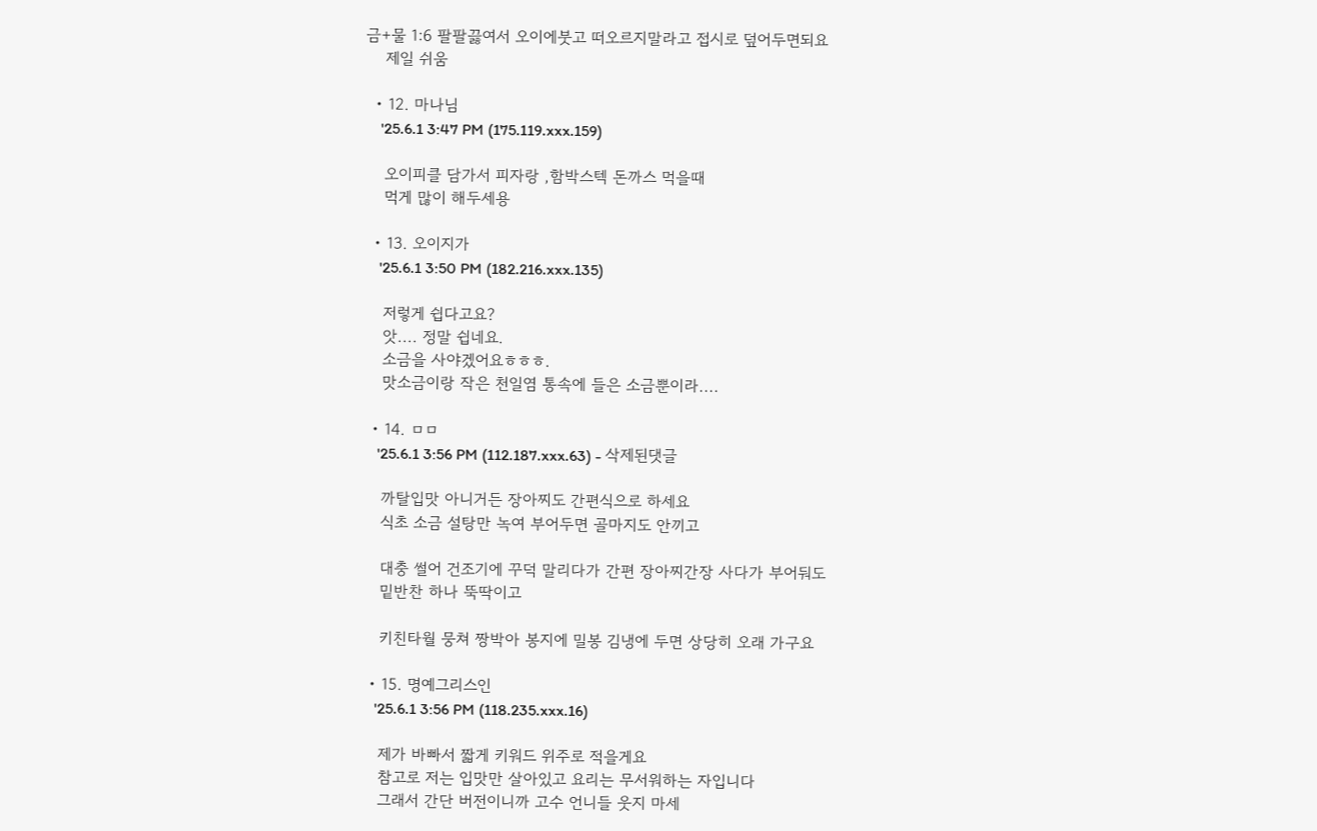금+물 1:6 팔팔끓여서 오이에붓고 떠오르지말라고 접시로 덮어두면되요
    제일 쉬움

  • 12. 마나님
    '25.6.1 3:47 PM (175.119.xxx.159)

    오이피클 담가서 피자랑 ,함박스텍 돈까스 먹을때
    먹게 많이 해두세용

  • 13. 오이지가
    '25.6.1 3:50 PM (182.216.xxx.135)

    저렇게 쉽다고요?
    앗.... 정말 쉽네요.
    소금을 사야겠어요ㅎㅎㅎ.
    맛소금이랑 작은 천일염 통속에 들은 소금뿐이라....

  • 14. ㅁㅁ
    '25.6.1 3:56 PM (112.187.xxx.63) - 삭제된댓글

    까탈입맛 아니거든 장아찌도 간편식으로 하세요
    식초 소금 설탕만 녹여 부어두면 골마지도 안끼고

    대충 썰어 건조기에 꾸덕 말리다가 간편 장아찌간장 사다가 부어둬도
    밑반찬 하나 뚝딱이고

    키친타월 뭉쳐 짱박아 봉지에 밀봉 김냉에 두면 상당히 오래 가구요

  • 15. 명예그리스인
    '25.6.1 3:56 PM (118.235.xxx.16)

    제가 바빠서 짧게 키워드 위주로 적을게요
    참고로 저는 입맛만 살아있고 요리는 무서워하는 자입니다
    그래서 간단 버전이니까 고수 언니들 웃지 마세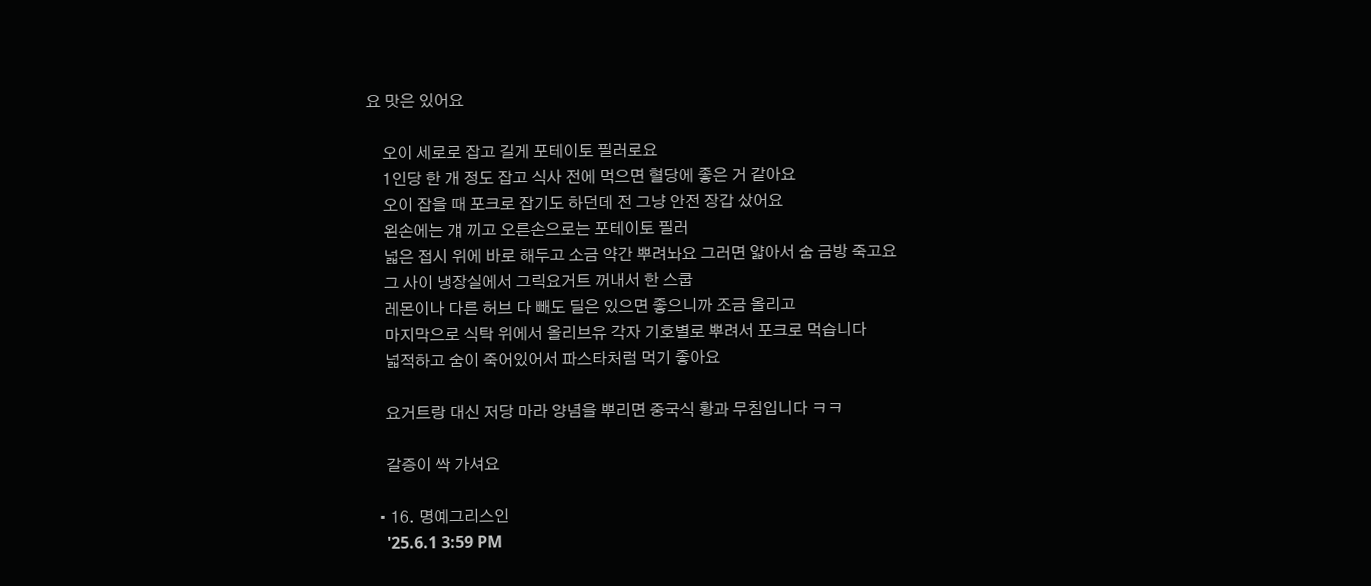요 맛은 있어요

    오이 세로로 잡고 길게 포테이토 필러로요
    1인당 한 개 정도 잡고 식사 전에 먹으면 혈당에 좋은 거 같아요
    오이 잡을 때 포크로 잡기도 하던데 전 그냥 안전 장갑 샀어요
    왼손에는 걔 끼고 오른손으로는 포테이토 필러
    넓은 접시 위에 바로 해두고 소금 약간 뿌려놔요 그러면 얇아서 숨 금방 죽고요
    그 사이 냉장실에서 그릭요거트 꺼내서 한 스쿱
    레몬이나 다른 허브 다 빼도 딜은 있으면 좋으니까 조금 올리고
    마지막으로 식탁 위에서 올리브유 각자 기호별로 뿌려서 포크로 먹습니다
    넓적하고 숨이 죽어있어서 파스타처럼 먹기 좋아요

    요거트랑 대신 저당 마라 양념을 뿌리면 중국식 황과 무침입니다 ㅋㅋ

    갈증이 싹 가셔요

  • 16. 명예그리스인
    '25.6.1 3:59 PM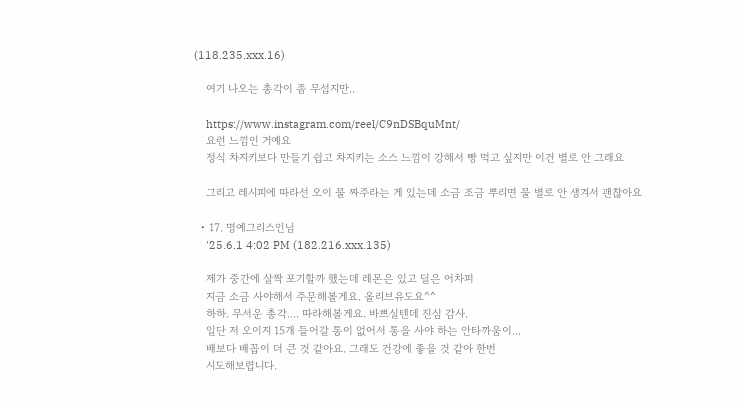(118.235.xxx.16)

    여기 나오는 총각이 좀 무섭지만..

    https://www.instagram.com/reel/C9nDSBquMnt/
    요런 느낌인 거예요
    정식 차지키보다 만들기 쉽고 차지키는 소스 느낌이 강해서 빵 먹고 싶지만 이건 별로 안 그래요

    그리고 레시피에 따라선 오이 물 짜주라는 게 있는데 소금 조금 뿌리면 물 별로 안 생겨서 괜찮아요

  • 17. 명예그리스인님
    '25.6.1 4:02 PM (182.216.xxx.135)

    제가 중간에 살짝 포기할까 했는데 레몬은 있고 딜은 어차피
    지금 소금 사야해서 주문해볼게요. 올리브유도요^^
    하하. 무서운 총각.... 따라해볼게요. 바쁘실텐데 진심 감사.
    일단 저 오이지 15개 들어갈 통이 없어서 통을 사야 하는 안타까움이...
    배보다 배꼽이 더 큰 것 같아요. 그래도 건강에 좋을 것 같아 한번
    시도해보렵니다.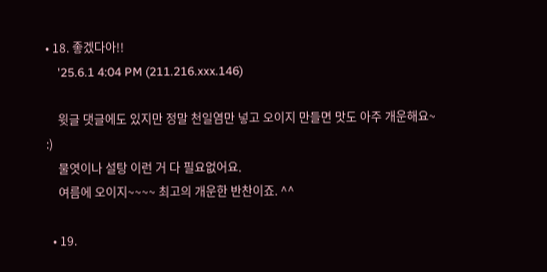• 18. 좋겠다아!!
    '25.6.1 4:04 PM (211.216.xxx.146)

    윗글 댓글에도 있지만 정말 천일염만 넣고 오이지 만들면 맛도 아주 개운해요~ :)
    물엿이나 설탕 이런 거 다 필요없어요.
    여름에 오이지~~~~ 최고의 개운한 반찬이죠. ^^

  • 19.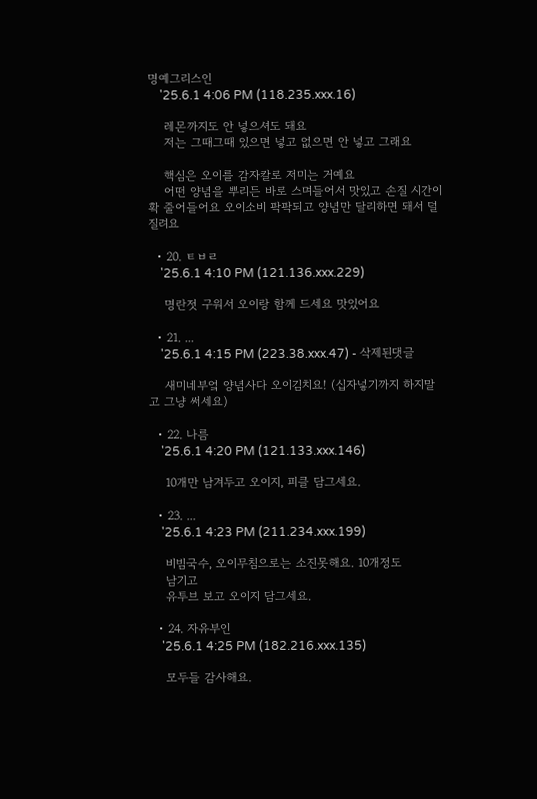명예그리스인
    '25.6.1 4:06 PM (118.235.xxx.16)

    레몬까지도 안 넣으셔도 돼요
    저는 그때그때 있으면 넣고 없으면 안 넣고 그래요

    핵심은 오이를 감자칼로 저미는 거예요
    어떤 양념을 뿌리든 바로 스며들어서 맛있고 손질 시간이 확 줄어들어요 오이소비 팍팍되고 양념만 달리하면 돼서 덜 질려요

  • 20. ㅌㅂㄹ
    '25.6.1 4:10 PM (121.136.xxx.229)

    명란젓 구워서 오이랑 함께 드세요 맛있어요

  • 21. ...
    '25.6.1 4:15 PM (223.38.xxx.47) - 삭제된댓글

    새미네부엌 양념사다 오이김치요! (십자넣기까지 하지말고 그냥 써세요)

  • 22. 나름
    '25.6.1 4:20 PM (121.133.xxx.146)

    10개만 남겨두고 오이지, 피클 담그세요.

  • 23. ...
    '25.6.1 4:23 PM (211.234.xxx.199)

    비빔국수, 오이무침으로는 소진못해요. 10개정도
    남기고
    유투브 보고 오이지 담그세요.

  • 24. 자유부인
    '25.6.1 4:25 PM (182.216.xxx.135)

    모두들 감사해요.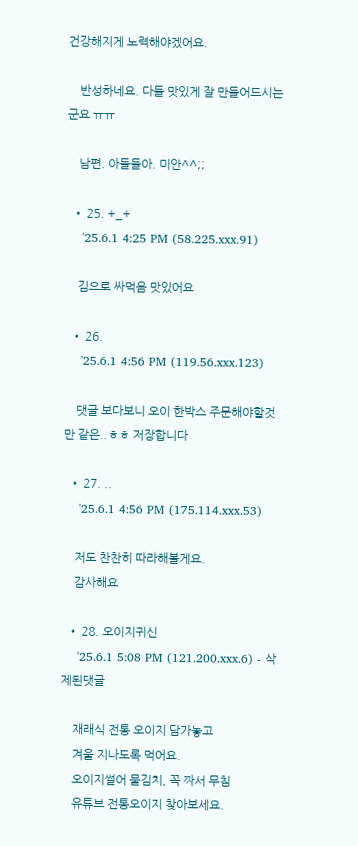건강해지게 노력해야겠어요.

    반성하네요. 다들 맛있게 잘 만들어드시는군요 ㅠㅠ

    남편. 아들들아. 미안^^;;

  • 25. +_+
    '25.6.1 4:25 PM (58.225.xxx.91)

    김으로 싸먹음 맛있어요

  • 26.
    '25.6.1 4:56 PM (119.56.xxx.123)

    댓글 보다보니 오이 한박스 주문해야할것만 같은..ㅎㅎ 저장합니다

  • 27. ..
    '25.6.1 4:56 PM (175.114.xxx.53)

    저도 찬찬히 따라해볼게요.
    감사해요

  • 28. 오이지귀신
    '25.6.1 5:08 PM (121.200.xxx.6) - 삭제된댓글

    재래식 전통 오이지 담가놓고
    겨울 지나도록 먹어요.
    오이지썰어 물김치, 꼭 짜서 무침
    유튜브 전통오이지 찾아보세요.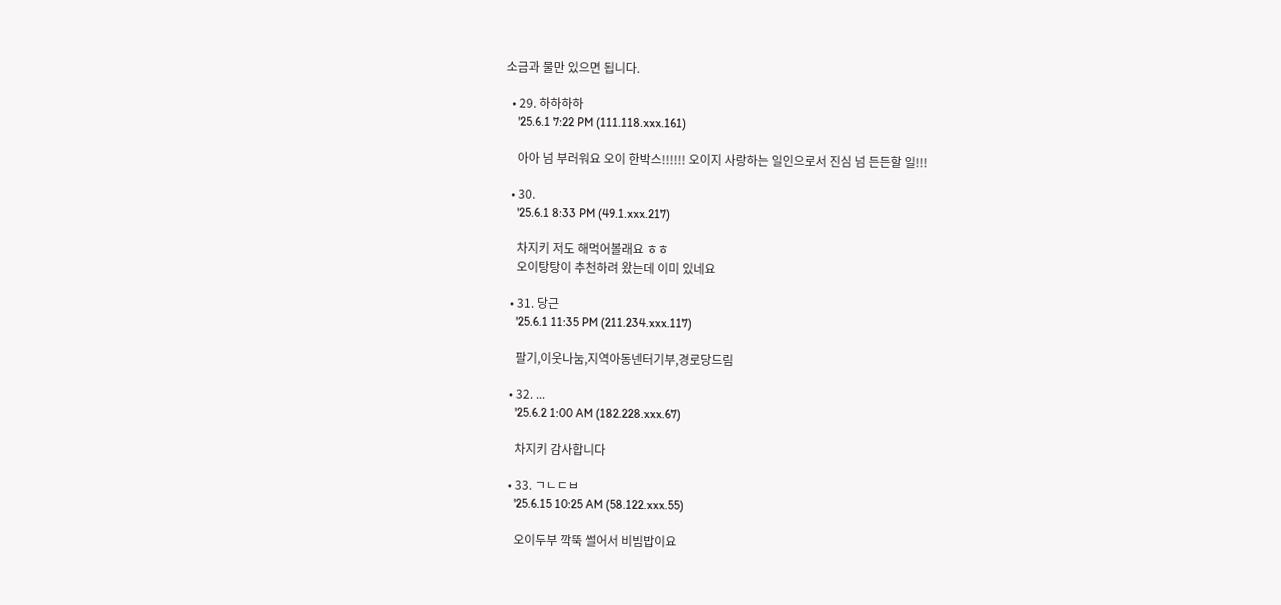소금과 물만 있으면 됩니다.

  • 29. 하하하하
    '25.6.1 7:22 PM (111.118.xxx.161)

    아아 넘 부러워요 오이 한박스!!!!!! 오이지 사랑하는 일인으로서 진심 넘 든든할 일!!!

  • 30.
    '25.6.1 8:33 PM (49.1.xxx.217)

    차지키 저도 해먹어볼래요 ㅎㅎ
    오이탕탕이 추천하려 왔는데 이미 있네요

  • 31. 당근
    '25.6.1 11:35 PM (211.234.xxx.117)

    팔기,이웃나눔,지역아동넨터기부,경로당드림

  • 32. ...
    '25.6.2 1:00 AM (182.228.xxx.67)

    차지키 감사합니다

  • 33. ㄱㄴㄷㅂ
    '25.6.15 10:25 AM (58.122.xxx.55)

    오이두부 깍뚝 썰어서 비빔밥이요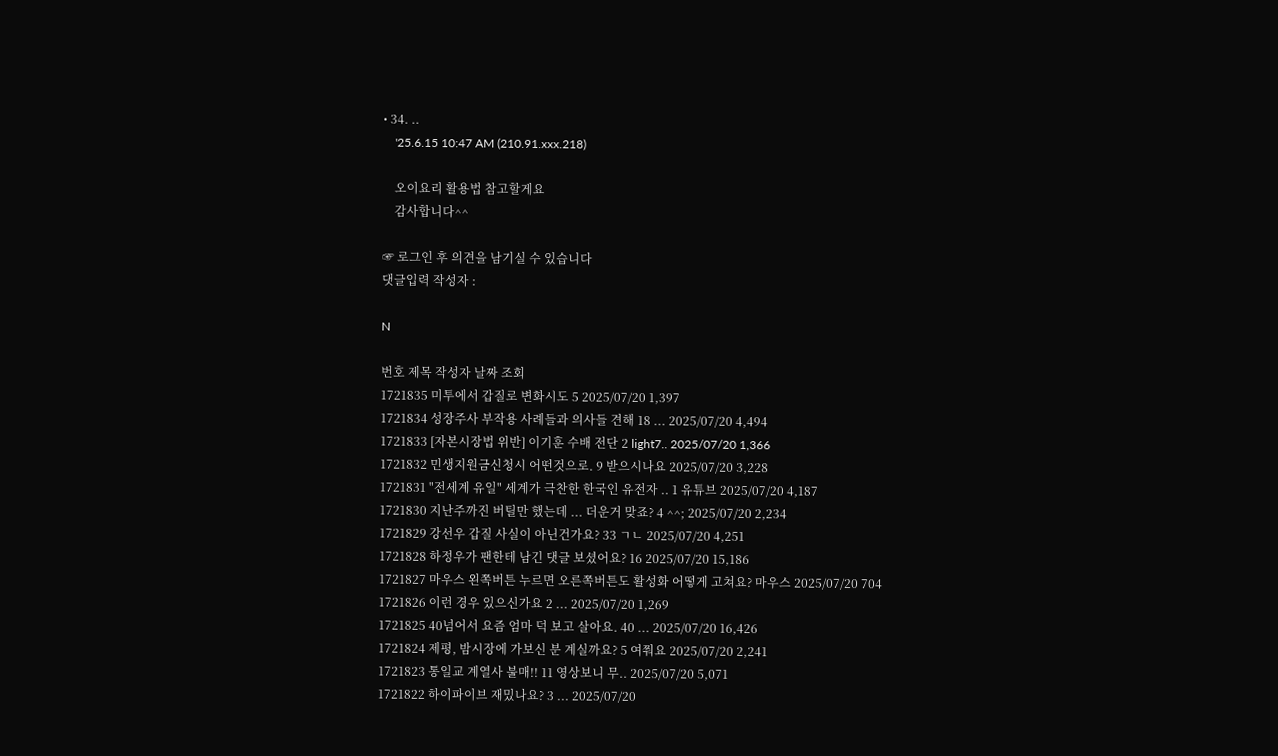• 34. ..
    '25.6.15 10:47 AM (210.91.xxx.218)

    오이요리 활용법 참고할게요
    감사합니다^^

☞ 로그인 후 의견을 남기실 수 있습니다
댓글입력 작성자 :

N

번호 제목 작성자 날짜 조회
1721835 미투에서 갑질로 변화시도 5 2025/07/20 1,397
1721834 성장주사 부작용 사례들과 의사들 견해 18 ... 2025/07/20 4,494
1721833 [자본시장법 위반] 이기훈 수배 전단 2 light7.. 2025/07/20 1,366
1721832 민생지원금신청시 어떤것으로. 9 받으시나요 2025/07/20 3,228
1721831 "전세계 유일" 세계가 극찬한 한국인 유전자 .. 1 유튜브 2025/07/20 4,187
1721830 지난주까진 버틸만 했는데 ... 더운거 맞죠? 4 ^^; 2025/07/20 2,234
1721829 강선우 갑질 사실이 아닌건가요? 33 ㄱㄴ 2025/07/20 4,251
1721828 하정우가 팬한테 남긴 댓글 보셨어요? 16 2025/07/20 15,186
1721827 마우스 왼쪽버튼 누르면 오른쪽버튼도 활성화 어떻게 고쳐요? 마우스 2025/07/20 704
1721826 이런 경우 있으신가요 2 ... 2025/07/20 1,269
1721825 40넘어서 요즘 엄마 덕 보고 살아요. 40 ... 2025/07/20 16,426
1721824 제평, 밤시장에 가보신 분 계실까요? 5 여쭤요 2025/07/20 2,241
1721823 통일교 계열사 불매!! 11 영상보니 무.. 2025/07/20 5,071
1721822 하이파이브 재밌나요? 3 ... 2025/07/20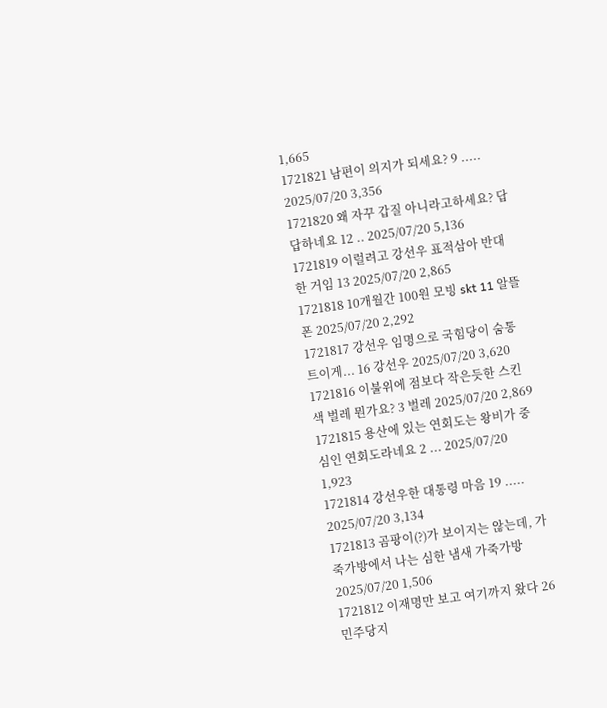1,665
1721821 남편이 의지가 되세요? 9 ..... 2025/07/20 3,356
1721820 왜 자꾸 갑질 아니라고하세요? 답답하네요 12 .. 2025/07/20 5,136
1721819 이럴려고 강선우 표적삼아 반대한 거임 13 2025/07/20 2,865
1721818 10개월간 100원 모빙 skt 11 알뜰폰 2025/07/20 2,292
1721817 강선우 임명으로 국힘당이 숨통트이게... 16 강선우 2025/07/20 3,620
1721816 이불위에 점보다 작은듯한 스킨색 벌레 뭔가요? 3 벌레 2025/07/20 2,869
1721815 용산에 있는 연회도는 왕비가 중심인 연회도라네요 2 ... 2025/07/20 1,923
1721814 강선우한 대통령 마음 19 ..... 2025/07/20 3,134
1721813 곰팡이(?)가 보이지는 않는데, 가죽가방에서 나는 심한 냄새 가죽가방 2025/07/20 1,506
1721812 이재명만 보고 여기까지 왔다 26 민주당지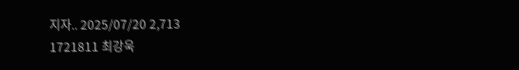지자.. 2025/07/20 2,713
1721811 최강욱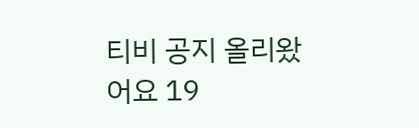티비 공지 올리왔어요 19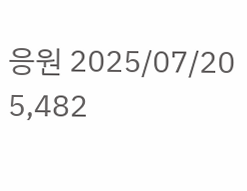응원 2025/07/20 5,482